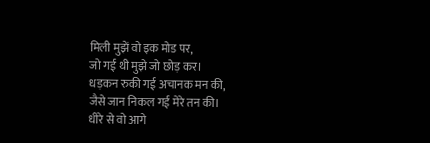मिली मुझें वो इक मोड पर,
जो गई थी मुझे जो छोड़ कर।
धड़कन रुकी गई अचानक मन की,
जैसे जान निकल गई मेरे तन की।
धीरे से वो आगे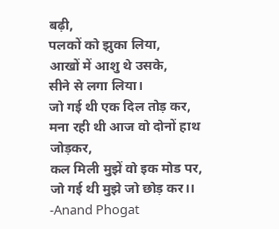बढ़ी,
पलकों को झुका लिया,
आखों में आशु थे उसके,
सीने से लगा लिया।
जो गई थी एक दिल तोड़ कर,
मना रही थी आज वो दोनों हाथ जोड़कर,
कल मिली मुझें वो इक मोड पर,
जो गई थी मुझे जो छोड़ कर।।
-Anand Phogat